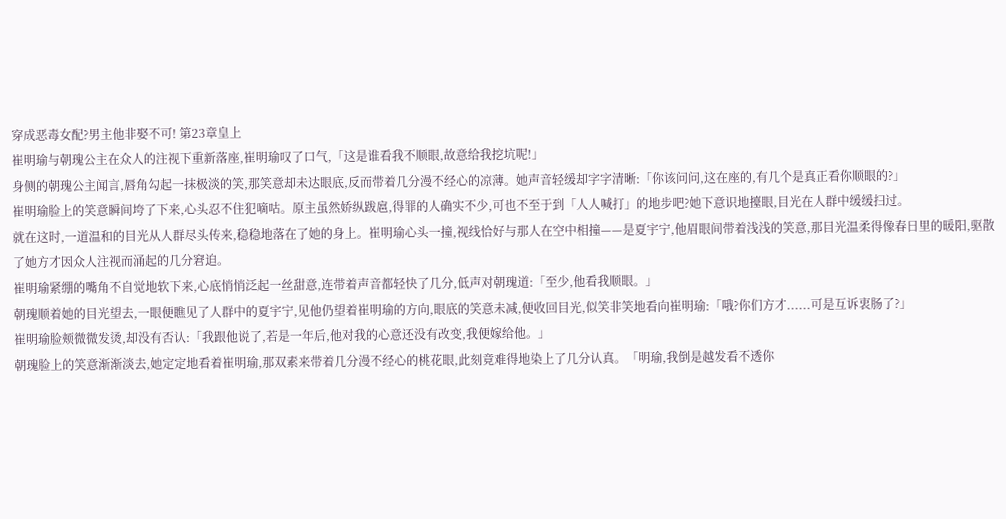穿成恶毒女配?男主他非娶不可! 第23章皇上
崔明瑜与朝瑰公主在众人的注视下重新落座,崔明瑜叹了口气,「这是谁看我不顺眼,故意给我挖坑呢!」
身侧的朝瑰公主闻言,唇角勾起一抹极淡的笑,那笑意却未达眼底,反而带着几分漫不经心的凉薄。她声音轻缓却字字清晰:「你该问问,这在座的,有几个是真正看你顺眼的?」
崔明瑜脸上的笑意瞬间垮了下来,心头忍不住犯嘀咕。原主虽然娇纵跋扈,得罪的人确实不少,可也不至于到「人人喊打」的地步吧?她下意识地擡眼,目光在人群中缓缓扫过。
就在这时,一道温和的目光从人群尽头传来,稳稳地落在了她的身上。崔明瑜心头一撞,视线恰好与那人在空中相撞——是夏宇宁,他眉眼间带着浅浅的笑意,那目光温柔得像春日里的暖阳,驱散了她方才因众人注视而涌起的几分窘迫。
崔明瑜紧绷的嘴角不自觉地软下来,心底悄悄泛起一丝甜意,连带着声音都轻快了几分,低声对朝瑰道:「至少,他看我顺眼。」
朝瑰顺着她的目光望去,一眼便瞧见了人群中的夏宇宁,见他仍望着崔明瑜的方向,眼底的笑意未减,便收回目光,似笑非笑地看向崔明瑜:「哦?你们方才......可是互诉衷肠了?」
崔明瑜脸颊微微发烫,却没有否认:「我跟他说了,若是一年后,他对我的心意还没有改变,我便嫁给他。」
朝瑰脸上的笑意渐渐淡去,她定定地看着崔明瑜,那双素来带着几分漫不经心的桃花眼,此刻竟难得地染上了几分认真。「明瑜,我倒是越发看不透你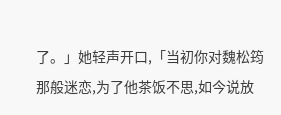了。」她轻声开口,「当初你对魏松筠那般迷恋,为了他茶饭不思,如今说放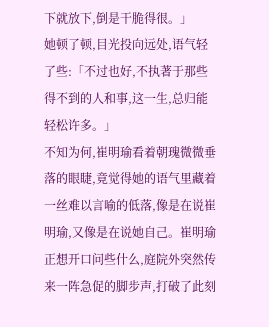下就放下,倒是干脆得很。」
她顿了顿,目光投向远处,语气轻了些:「不过也好,不执著于那些得不到的人和事,这一生,总归能轻松许多。」
不知为何,崔明瑜看着朝瑰微微垂落的眼睫,竟觉得她的语气里藏着一丝难以言喻的低落,像是在说崔明瑜,又像是在说她自己。崔明瑜正想开口问些什么,庭院外突然传来一阵急促的脚步声,打破了此刻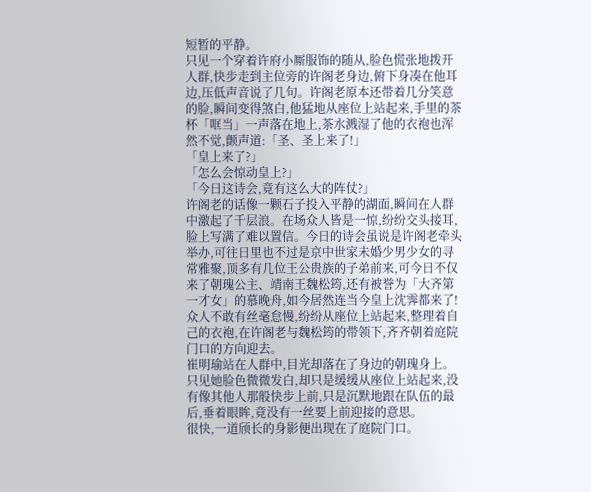短暂的平静。
只见一个穿着许府小厮服饰的随从,脸色慌张地拨开人群,快步走到主位旁的许阁老身边,俯下身凑在他耳边,压低声音说了几句。许阁老原本还带着几分笑意的脸,瞬间变得煞白,他猛地从座位上站起来,手里的茶杯「哐当」一声落在地上,茶水溅湿了他的衣袍也浑然不觉,颤声道:「圣、圣上来了!」
「皇上来了?」
「怎么会惊动皇上?」
「今日这诗会,竟有这么大的阵仗?」
许阁老的话像一颗石子投入平静的湖面,瞬间在人群中激起了千层浪。在场众人皆是一惊,纷纷交头接耳,脸上写满了难以置信。今日的诗会虽说是许阁老牵头举办,可往日里也不过是京中世家未婚少男少女的寻常雅聚,顶多有几位王公贵族的子弟前来,可今日不仅来了朝瑰公主、靖南王魏松筠,还有被誉为「大齐第一才女」的慕晚舟,如今居然连当今皇上沈霁都来了!
众人不敢有丝毫怠慢,纷纷从座位上站起来,整理着自己的衣袍,在许阁老与魏松筠的带领下,齐齐朝着庭院门口的方向迎去。
崔明瑜站在人群中,目光却落在了身边的朝瑰身上。只见她脸色微微发白,却只是缓缓从座位上站起来,没有像其他人那般快步上前,只是沉默地跟在队伍的最后,垂着眼眸,竟没有一丝要上前迎接的意思。
很快,一道颀长的身影便出现在了庭院门口。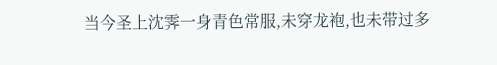当今圣上沈霁一身青色常服,未穿龙袍,也未带过多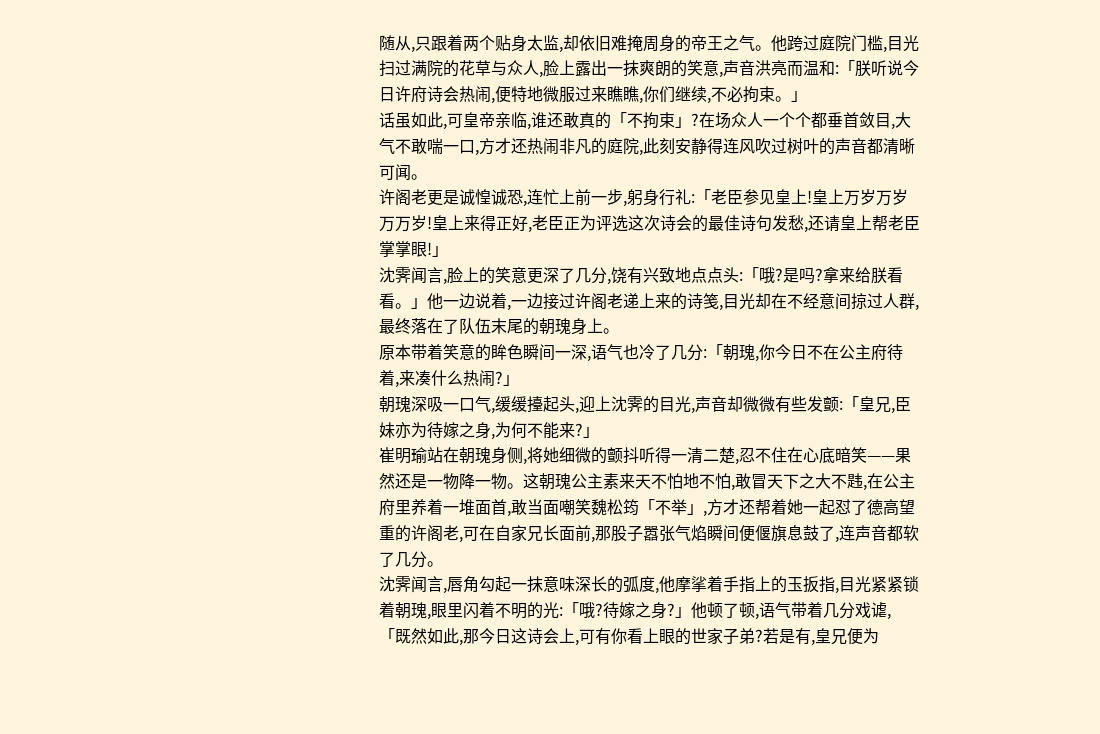随从,只跟着两个贴身太监,却依旧难掩周身的帝王之气。他跨过庭院门槛,目光扫过满院的花草与众人,脸上露出一抹爽朗的笑意,声音洪亮而温和:「朕听说今日许府诗会热闹,便特地微服过来瞧瞧,你们继续,不必拘束。」
话虽如此,可皇帝亲临,谁还敢真的「不拘束」?在场众人一个个都垂首敛目,大气不敢喘一口,方才还热闹非凡的庭院,此刻安静得连风吹过树叶的声音都清晰可闻。
许阁老更是诚惶诚恐,连忙上前一步,躬身行礼:「老臣参见皇上!皇上万岁万岁万万岁!皇上来得正好,老臣正为评选这次诗会的最佳诗句发愁,还请皇上帮老臣掌掌眼!」
沈霁闻言,脸上的笑意更深了几分,饶有兴致地点点头:「哦?是吗?拿来给朕看看。」他一边说着,一边接过许阁老递上来的诗笺,目光却在不经意间掠过人群,最终落在了队伍末尾的朝瑰身上。
原本带着笑意的眸色瞬间一深,语气也冷了几分:「朝瑰,你今日不在公主府待着,来凑什么热闹?」
朝瑰深吸一口气,缓缓擡起头,迎上沈霁的目光,声音却微微有些发颤:「皇兄,臣妹亦为待嫁之身,为何不能来?」
崔明瑜站在朝瑰身侧,将她细微的颤抖听得一清二楚,忍不住在心底暗笑——果然还是一物降一物。这朝瑰公主素来天不怕地不怕,敢冒天下之大不韪,在公主府里养着一堆面首,敢当面嘲笑魏松筠「不举」,方才还帮着她一起怼了德高望重的许阁老,可在自家兄长面前,那股子嚣张气焰瞬间便偃旗息鼓了,连声音都软了几分。
沈霁闻言,唇角勾起一抹意味深长的弧度,他摩挲着手指上的玉扳指,目光紧紧锁着朝瑰,眼里闪着不明的光:「哦?待嫁之身?」他顿了顿,语气带着几分戏谑,「既然如此,那今日这诗会上,可有你看上眼的世家子弟?若是有,皇兄便为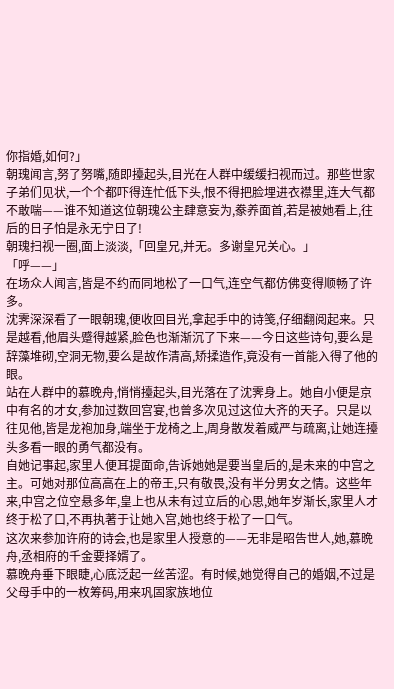你指婚,如何?」
朝瑰闻言,努了努嘴,随即擡起头,目光在人群中缓缓扫视而过。那些世家子弟们见状,一个个都吓得连忙低下头,恨不得把脸埋进衣襟里,连大气都不敢喘——谁不知道这位朝瑰公主肆意妄为,豢养面首,若是被她看上,往后的日子怕是永无宁日了!
朝瑰扫视一圈,面上淡淡,「回皇兄,并无。多谢皇兄关心。」
「呼——」
在场众人闻言,皆是不约而同地松了一口气,连空气都仿佛变得顺畅了许多。
沈霁深深看了一眼朝瑰,便收回目光,拿起手中的诗笺,仔细翻阅起来。只是越看,他眉头蹙得越紧,脸色也渐渐沉了下来——今日这些诗句,要么是辞藻堆砌,空洞无物,要么是故作清高,矫揉造作,竟没有一首能入得了他的眼。
站在人群中的慕晚舟,悄悄擡起头,目光落在了沈霁身上。她自小便是京中有名的才女,参加过数回宫宴,也曾多次见过这位大齐的天子。只是以往见他,皆是龙袍加身,端坐于龙椅之上,周身散发着威严与疏离,让她连擡头多看一眼的勇气都没有。
自她记事起,家里人便耳提面命,告诉她她是要当皇后的,是未来的中宫之主。可她对那位高高在上的帝王,只有敬畏,没有半分男女之情。这些年来,中宫之位空悬多年,皇上也从未有过立后的心思,她年岁渐长,家里人才终于松了口,不再执著于让她入宫,她也终于松了一口气。
这次来参加许府的诗会,也是家里人授意的——无非是昭告世人,她,慕晩舟,丞相府的千金要择婿了。
慕晚舟垂下眼睫,心底泛起一丝苦涩。有时候,她觉得自己的婚姻,不过是父母手中的一枚筹码,用来巩固家族地位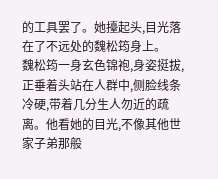的工具罢了。她擡起头,目光落在了不远处的魏松筠身上。
魏松筠一身玄色锦袍,身姿挺拔,正垂着头站在人群中,侧脸线条冷硬,带着几分生人勿近的疏离。他看她的目光,不像其他世家子弟那般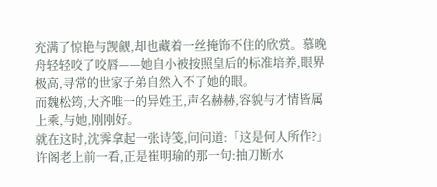充满了惊艳与觊觎,却也藏着一丝掩饰不住的欣赏。慕晚舟轻轻咬了咬唇——她自小被按照皇后的标准培养,眼界极高,寻常的世家子弟自然入不了她的眼。
而魏松筠,大齐唯一的异姓王,声名赫赫,容貌与才情皆属上乘,与她,刚刚好。
就在这时,沈霁拿起一张诗笺,问问道:「这是何人所作?」
许阁老上前一看,正是崔明瑜的那一句:抽刀断水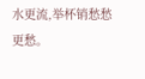水更流,举杯销愁愁更愁。